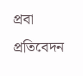প্রবা প্রতিবেদন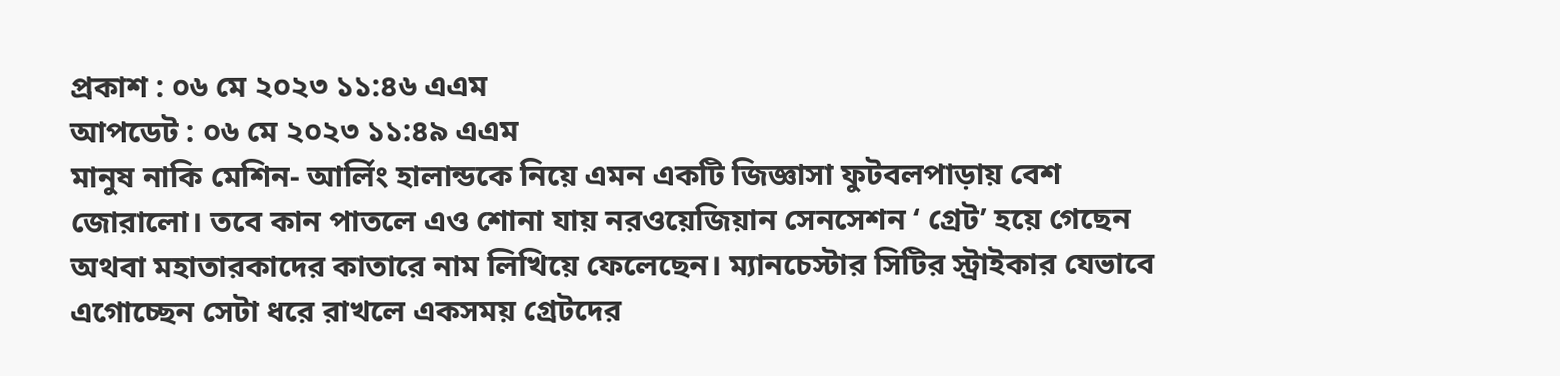প্রকাশ : ০৬ মে ২০২৩ ১১:৪৬ এএম
আপডেট : ০৬ মে ২০২৩ ১১:৪৯ এএম
মানুষ নাকি মেশিন- আর্লিং হালান্ডকে নিয়ে এমন একটি জিজ্ঞাসা ফুটবলপাড়ায় বেশ জোরালো। তবে কান পাতলে এও শোনা যায় নরওয়েজিয়ান সেনসেশন ‘ গ্রেট’ হয়ে গেছেন অথবা মহাতারকাদের কাতারে নাম লিখিয়ে ফেলেছেন। ম্যানচেস্টার সিটির স্ট্রাইকার যেভাবে এগোচ্ছেন সেটা ধরে রাখলে একসময় গ্রেটদের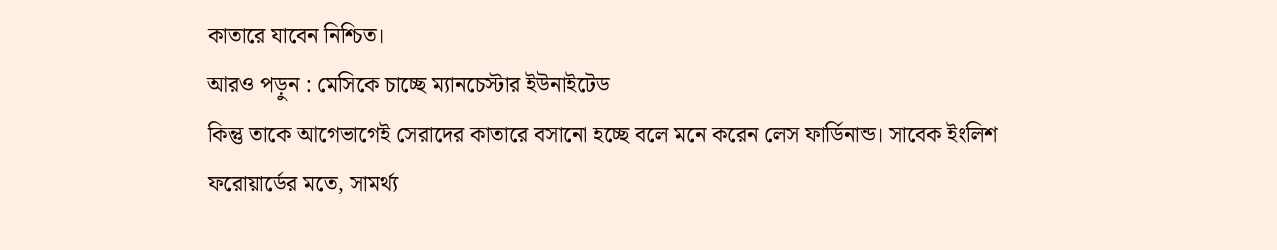কাতারে যাবেন নিশ্চিত।
আরও পড়ুন : মেসিকে চাচ্ছে ম্যানচেস্টার ইউনাইটেড
কিন্তু তাকে আগেভাগেই সেরাদের কাতারে বসানো হচ্ছে বলে মনে করেন লেস ফার্ডিনান্ড। সাবেক ইংলিশ ফরোয়ার্ডের মতে, সামর্থ্য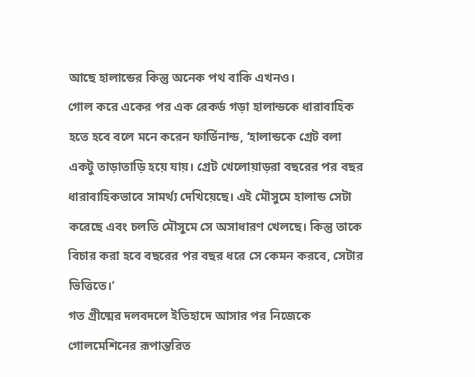আছে হালান্ডের কিন্তু অনেক পথ বাকি এখনও।
গোল করে একের পর এক রেকর্ড গড়া হালান্ডকে ধারাবাহিক হতে হবে বলে মনে করেন ফার্ডিনান্ড, ‘হালান্ডকে গ্রেট বলা একটু তাড়াতাড়ি হয়ে যায়। গ্রেট খেলোয়াড়রা বছরের পর বছর ধারাবাহিকভাবে সামর্থ্য দেখিয়েছে। এই মৌসুমে হালান্ড সেটা করেছে এবং চলতি মৌসুমে সে অসাধারণ খেলছে। কিন্তু তাকে বিচার করা হবে বছরের পর বছর ধরে সে কেমন করবে, সেটার ভিত্তিতে।’
গত গ্রীষ্মের দলবদলে ইতিহাদে আসার পর নিজেকে গোলমেশিনের রূপান্তরিত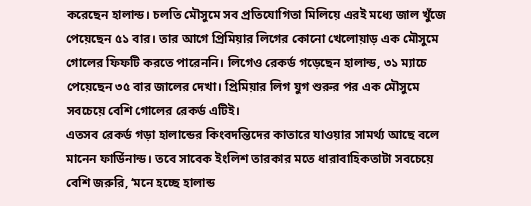করেছেন হালান্ড। চলতি মৌসুমে সব প্রতিযোগিতা মিলিয়ে এরই মধ্যে জাল খুঁজে পেয়েছেন ৫১ বার। তার আগে প্রিমিয়ার লিগের কোনো খেলোয়াড় এক মৌসুমে গোলের ফিফটি করতে পারেননি। লিগেও রেকর্ড গড়েছেন হালান্ড, ৩১ ম্যাচে পেয়েছেন ৩৫ বার জালের দেখা। প্রিমিয়ার লিগ যুগ শুরুর পর এক মৌসুমে সবচেয়ে বেশি গোলের রেকর্ড এটিই।
এতসব রেকর্ড গড়া হালান্ডের কিংবদন্তিদের কাতারে যাওয়ার সামর্থ্য আছে বলে মানেন ফার্ডিনান্ড। তবে সাবেক ইংলিশ তারকার মতে ধারাবাহিকতাটা সবচেয়ে বেশি জরুরি, ‘মনে হচ্ছে হালান্ড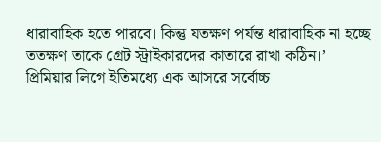ধারাবাহিক হতে পারবে। কিন্তু যতক্ষণ পর্যন্ত ধারাবাহিক না হচ্ছে ততক্ষণ তাকে গ্রেট স্ট্রাইকারদের কাতারে রাখা কঠিন।’
প্রিমিয়ার লিগে ইতিমধ্যে এক আসরে সর্বোচ্চ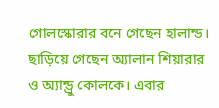গোলস্কোরার বনে গেছেন হালান্ড। ছাড়িয়ে গেছেন অ্যালান শিয়ারার ও অ্যান্ড্রু কোলকে। এবার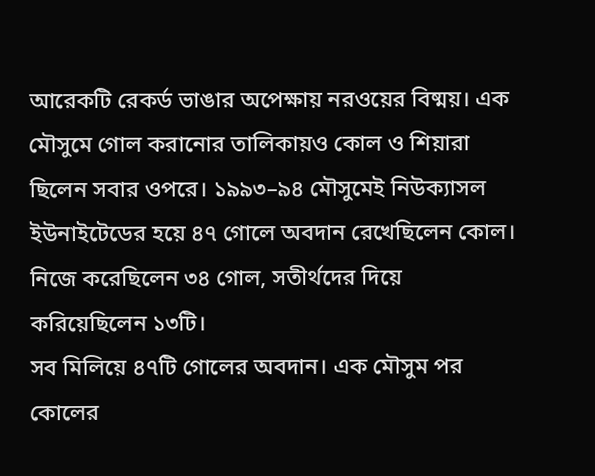আরেকটি রেকর্ড ভাঙার অপেক্ষায় নরওয়ের বিষ্ময়। এক মৌসুমে গোল করানোর তালিকায়ও কোল ও শিয়ারা ছিলেন সবার ওপরে। ১৯৯৩–৯৪ মৌসুমেই নিউক্যাসল ইউনাইটেডের হয়ে ৪৭ গোলে অবদান রেখেছিলেন কোল। নিজে করেছিলেন ৩৪ গোল, সতীর্থদের দিয়ে করিয়েছিলেন ১৩টি।
সব মিলিয়ে ৪৭টি গোলের অবদান। এক মৌসুম পর কোলের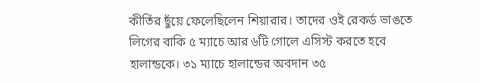কীর্তির ছুঁয়ে ফেলেছিলেন শিয়ারার। তাদের ওই রেকর্ড ভাঙতে লিগের বাকি ৫ ম্যাচে আর ৬টি গোলে এসিস্ট করতে হবে হালান্ডকে। ৩১ ম্যাচে হালান্ডের অবদান ৩৫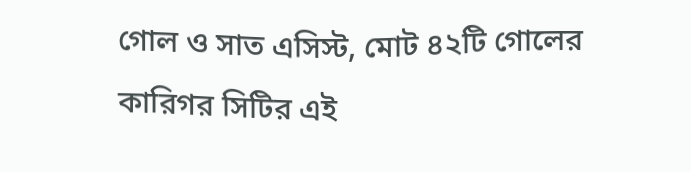গোল ও সাত এসিস্ট, মোট ৪২টি গোলের কারিগর সিটির এই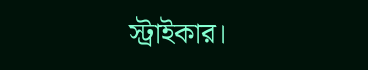স্ট্রাইকার।